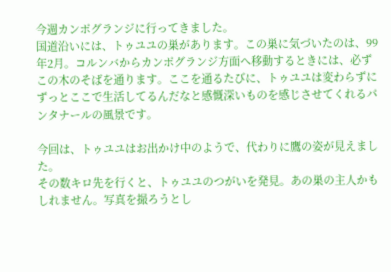今週カンポグランジに行ってきました。
国道沿いには、トゥユユの巣があります。この巣に気づいたのは、99年2月。コルンバからカンポグランジ方面へ移動するときには、必ずこの木のそばを通ります。ここを通るたびに、トゥユユは変わらずにずっとここで生活してるんだなと感慨深いものを感じさせてくれるパンタナールの風景です。

今回は、トゥユユはお出かけ中のようで、代わりに鷹の姿が見えました。
その数キロ先を行くと、トゥユユのつがいを発見。あの巣の主人かもしれません。写真を撮ろうとし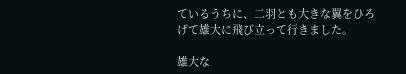ているうちに、二羽とも大きな翼をひろげて雄大に飛び立って行きました。

雄大な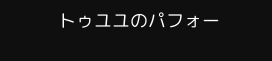トゥユユのパフォー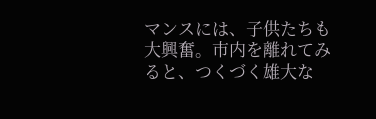マンスには、子供たちも大興奮。市内を離れてみると、つくづく雄大な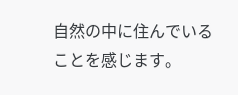自然の中に住んでいることを感じます。